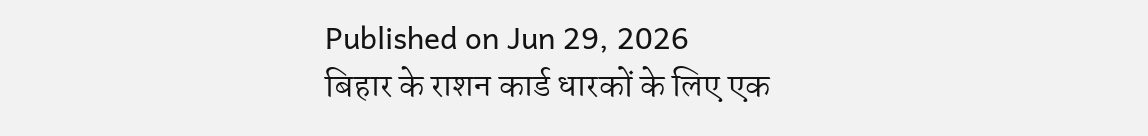Published on Jun 29, 2026
बिहार के राशन कार्ड धारकों के लिए एक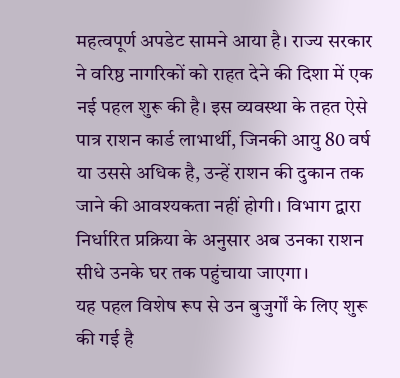महत्वपूर्ण अपडेट सामने आया है। राज्य सरकार ने वरिष्ठ नागरिकों को राहत देने की दिशा में एक नई पहल शुरू की है। इस व्यवस्था के तहत ऐसे पात्र राशन कार्ड लाभार्थी, जिनकी आयु 80 वर्ष या उससे अधिक है, उन्हें राशन की दुकान तक जाने की आवश्यकता नहीं होगी। विभाग द्वारा निर्धारित प्रक्रिया के अनुसार अब उनका राशन सीधे उनके घर तक पहुंचाया जाएगा।
यह पहल विशेष रूप से उन बुजुर्गों के लिए शुरू की गई है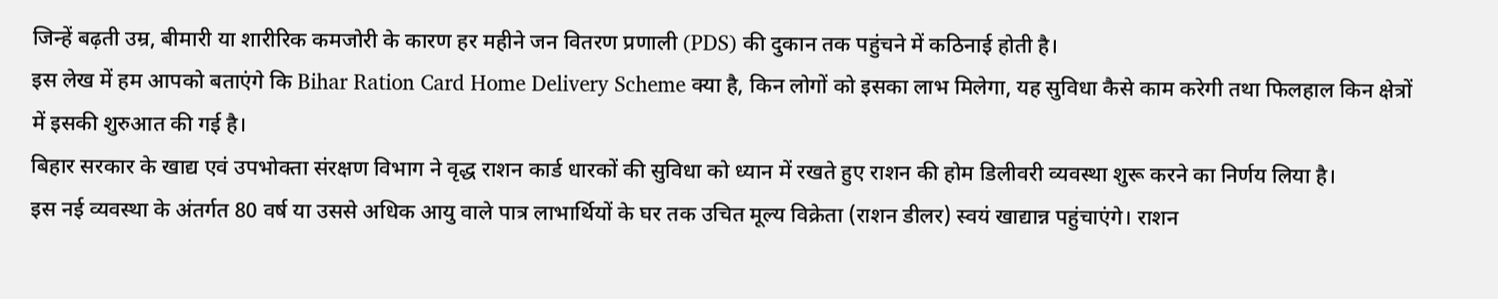जिन्हें बढ़ती उम्र, बीमारी या शारीरिक कमजोरी के कारण हर महीने जन वितरण प्रणाली (PDS) की दुकान तक पहुंचने में कठिनाई होती है।
इस लेख में हम आपको बताएंगे कि Bihar Ration Card Home Delivery Scheme क्या है, किन लोगों को इसका लाभ मिलेगा, यह सुविधा कैसे काम करेगी तथा फिलहाल किन क्षेत्रों में इसकी शुरुआत की गई है।
बिहार सरकार के खाद्य एवं उपभोक्ता संरक्षण विभाग ने वृद्ध राशन कार्ड धारकों की सुविधा को ध्यान में रखते हुए राशन की होम डिलीवरी व्यवस्था शुरू करने का निर्णय लिया है।
इस नई व्यवस्था के अंतर्गत 80 वर्ष या उससे अधिक आयु वाले पात्र लाभार्थियों के घर तक उचित मूल्य विक्रेता (राशन डीलर) स्वयं खाद्यान्न पहुंचाएंगे। राशन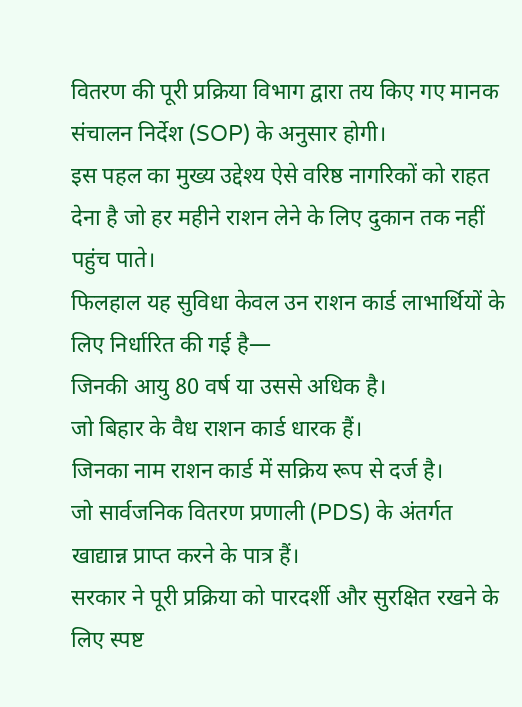वितरण की पूरी प्रक्रिया विभाग द्वारा तय किए गए मानक संचालन निर्देश (SOP) के अनुसार होगी।
इस पहल का मुख्य उद्देश्य ऐसे वरिष्ठ नागरिकों को राहत देना है जो हर महीने राशन लेने के लिए दुकान तक नहीं पहुंच पाते।
फिलहाल यह सुविधा केवल उन राशन कार्ड लाभार्थियों के लिए निर्धारित की गई है—
जिनकी आयु 80 वर्ष या उससे अधिक है।
जो बिहार के वैध राशन कार्ड धारक हैं।
जिनका नाम राशन कार्ड में सक्रिय रूप से दर्ज है।
जो सार्वजनिक वितरण प्रणाली (PDS) के अंतर्गत खाद्यान्न प्राप्त करने के पात्र हैं।
सरकार ने पूरी प्रक्रिया को पारदर्शी और सुरक्षित रखने के लिए स्पष्ट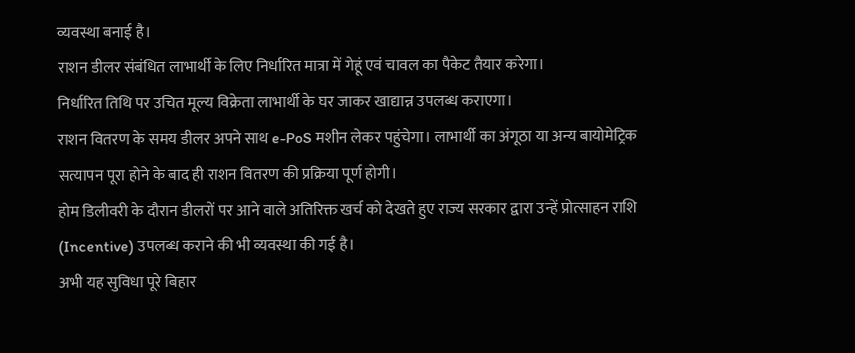व्यवस्था बनाई है।
राशन डीलर संबंधित लाभार्थी के लिए निर्धारित मात्रा में गेहूं एवं चावल का पैकेट तैयार करेगा।
निर्धारित तिथि पर उचित मूल्य विक्रेता लाभार्थी के घर जाकर खाद्यान्न उपलब्ध कराएगा।
राशन वितरण के समय डीलर अपने साथ e-PoS मशीन लेकर पहुंचेगा। लाभार्थी का अंगूठा या अन्य बायोमेट्रिक सत्यापन पूरा होने के बाद ही राशन वितरण की प्रक्रिया पूर्ण होगी।
होम डिलीवरी के दौरान डीलरों पर आने वाले अतिरिक्त खर्च को देखते हुए राज्य सरकार द्वारा उन्हें प्रोत्साहन राशि (Incentive) उपलब्ध कराने की भी व्यवस्था की गई है।
अभी यह सुविधा पूरे बिहार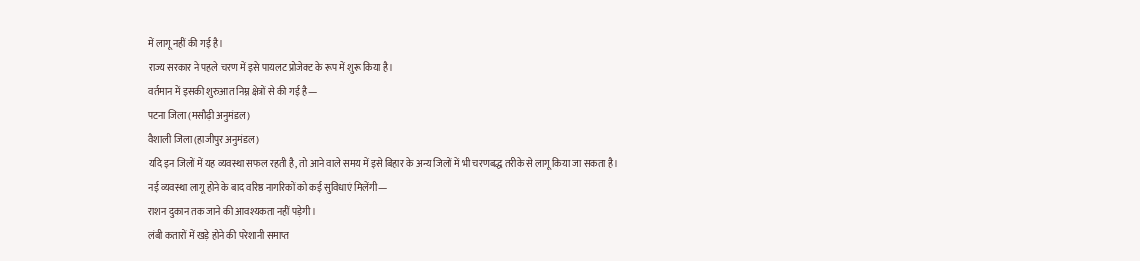में लागू नहीं की गई है।
राज्य सरकार ने पहले चरण में इसे पायलट प्रोजेक्ट के रूप में शुरू किया है।
वर्तमान में इसकी शुरुआत निम्न क्षेत्रों से की गई है—
पटना जिला (मसौढ़ी अनुमंडल)
वैशाली जिला (हाजीपुर अनुमंडल)
यदि इन जिलों में यह व्यवस्था सफल रहती है, तो आने वाले समय में इसे बिहार के अन्य जिलों में भी चरणबद्ध तरीके से लागू किया जा सकता है।
नई व्यवस्था लागू होने के बाद वरिष्ठ नागरिकों को कई सुविधाएं मिलेंगी—
राशन दुकान तक जाने की आवश्यकता नहीं पड़ेगी।
लंबी कतारों में खड़े होने की परेशानी समाप्त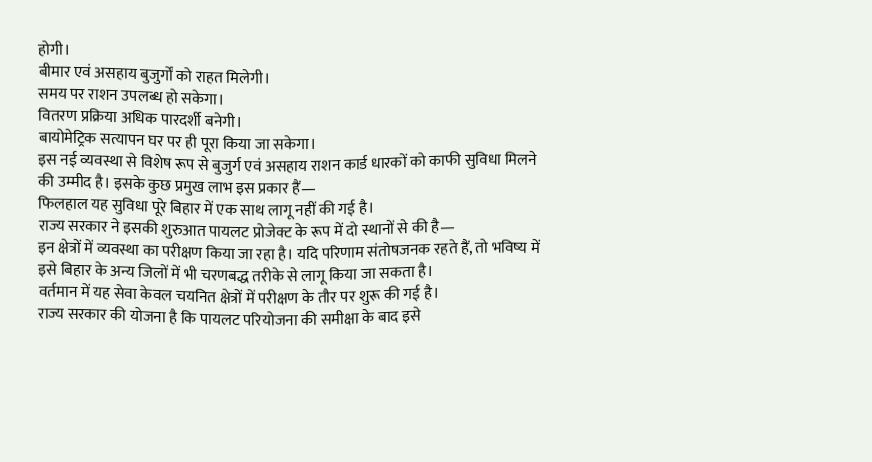होगी।
बीमार एवं असहाय बुजुर्गों को राहत मिलेगी।
समय पर राशन उपलब्ध हो सकेगा।
वितरण प्रक्रिया अधिक पारदर्शी बनेगी।
बायोमेट्रिक सत्यापन घर पर ही पूरा किया जा सकेगा।
इस नई व्यवस्था से विशेष रूप से बुजुर्ग एवं असहाय राशन कार्ड धारकों को काफी सुविधा मिलने की उम्मीद है। इसके कुछ प्रमुख लाभ इस प्रकार हैं—
फिलहाल यह सुविधा पूरे बिहार में एक साथ लागू नहीं की गई है।
राज्य सरकार ने इसकी शुरुआत पायलट प्रोजेक्ट के रूप में दो स्थानों से की है—
इन क्षेत्रों में व्यवस्था का परीक्षण किया जा रहा है। यदि परिणाम संतोषजनक रहते हैं, तो भविष्य में इसे बिहार के अन्य जिलों में भी चरणबद्ध तरीके से लागू किया जा सकता है।
वर्तमान में यह सेवा केवल चयनित क्षेत्रों में परीक्षण के तौर पर शुरू की गई है।
राज्य सरकार की योजना है कि पायलट परियोजना की समीक्षा के बाद इसे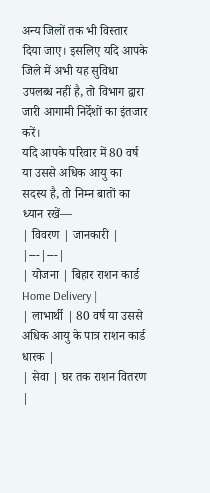अन्य जिलों तक भी विस्तार दिया जाए। इसलिए यदि आपके जिले में अभी यह सुविधा उपलब्ध नहीं है, तो विभाग द्वारा जारी आगामी निर्देशों का इंतजार करें।
यदि आपके परिवार में 80 वर्ष या उससे अधिक आयु का सदस्य है, तो निम्न बातों का ध्यान रखें—
| विवरण | जानकारी |
|---|---|
| योजना | बिहार राशन कार्ड Home Delivery |
| लाभार्थी | 80 वर्ष या उससे अधिक आयु के पात्र राशन कार्ड धारक |
| सेवा | घर तक राशन वितरण |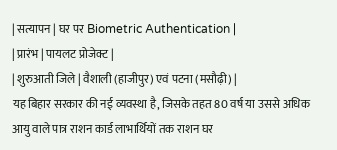| सत्यापन | घर पर Biometric Authentication |
| प्रारंभ | पायलट प्रोजेक्ट |
| शुरुआती जिले | वैशाली (हाजीपुर) एवं पटना (मसौढ़ी) |
यह बिहार सरकार की नई व्यवस्था है, जिसके तहत 80 वर्ष या उससे अधिक आयु वाले पात्र राशन कार्ड लाभार्थियों तक राशन घर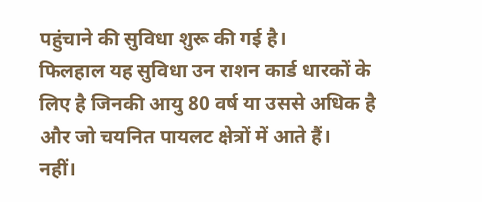पहुंचाने की सुविधा शुरू की गई है।
फिलहाल यह सुविधा उन राशन कार्ड धारकों के लिए है जिनकी आयु 80 वर्ष या उससे अधिक है और जो चयनित पायलट क्षेत्रों में आते हैं।
नहीं।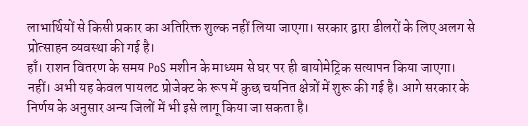लाभार्थियों से किसी प्रकार का अतिरिक्त शुल्क नहीं लिया जाएगा। सरकार द्वारा डीलरों के लिए अलग से प्रोत्साहन व्यवस्था की गई है।
हाँ। राशन वितरण के समय PoS मशीन के माध्यम से घर पर ही बायोमेट्रिक सत्यापन किया जाएगा।
नहीं। अभी यह केवल पायलट प्रोजेक्ट के रूप में कुछ चयनित क्षेत्रों में शुरू की गई है। आगे सरकार के निर्णय के अनुसार अन्य जिलों में भी इसे लागू किया जा सकता है।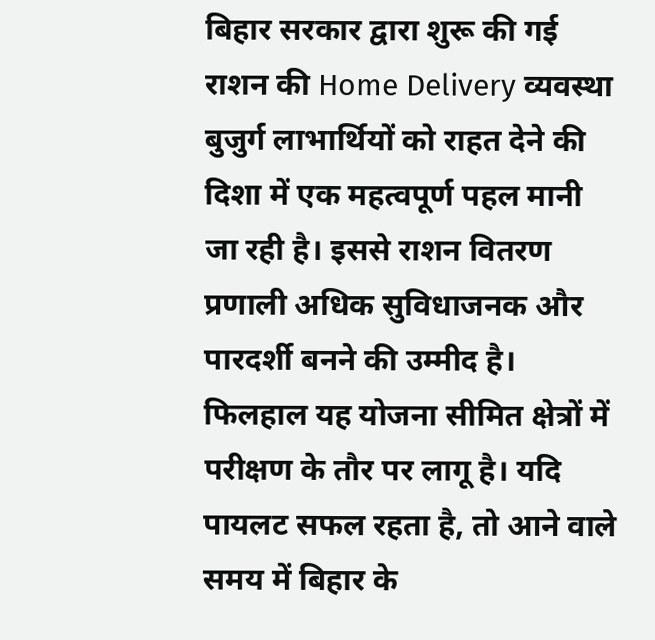बिहार सरकार द्वारा शुरू की गई राशन की Home Delivery व्यवस्था बुजुर्ग लाभार्थियों को राहत देने की दिशा में एक महत्वपूर्ण पहल मानी जा रही है। इससे राशन वितरण प्रणाली अधिक सुविधाजनक और पारदर्शी बनने की उम्मीद है। फिलहाल यह योजना सीमित क्षेत्रों में परीक्षण के तौर पर लागू है। यदि पायलट सफल रहता है, तो आने वाले समय में बिहार के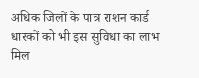अधिक जिलों के पात्र राशन कार्ड धारकों को भी इस सुविधा का लाभ मिल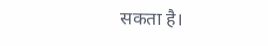सकता है।